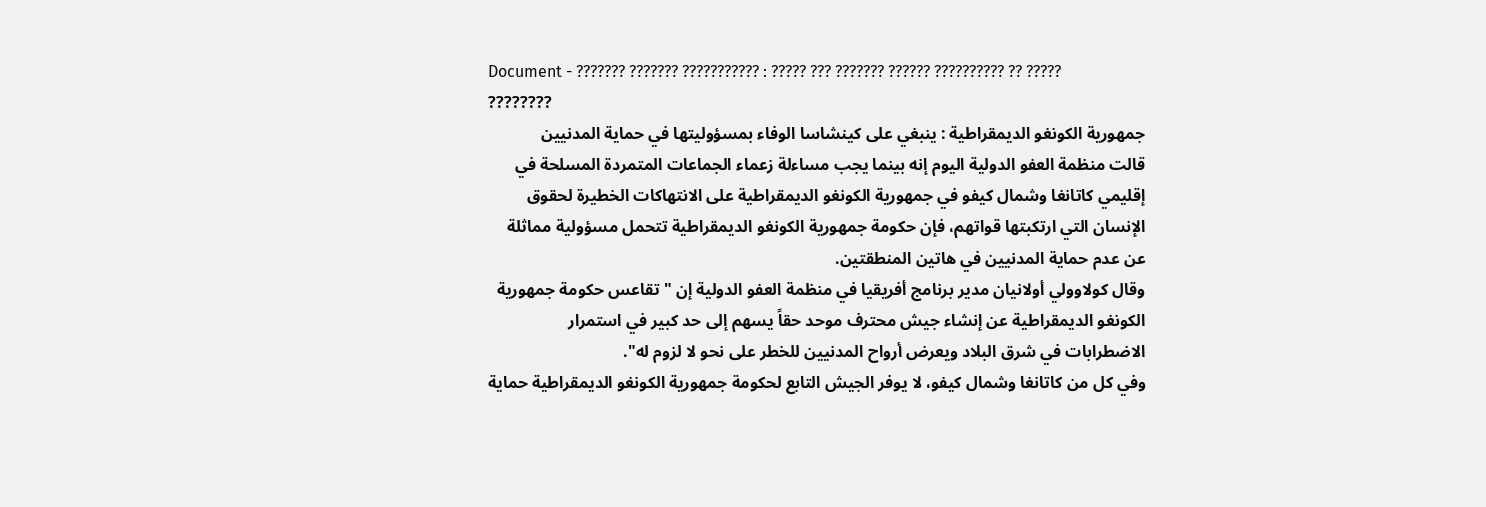Document - ??????? ??????? ??????????? : ????? ??? ??????? ?????? ?????????? ?? ????? ????????
جمهورية الكونغو الديمقراطية : ينبغي على كينشاسا الوفاء بمسؤوليتها في حماية المدنيين
قالت منظمة العفو الدولية اليوم إنه بينما يجب مساءلة زعماء الجماعات المتمردة المسلحة في إقليمي كاتانغا وشمال كيفو في جمهورية الكونغو الديمقراطية على الانتهاكات الخطيرة لحقوق الإنسان التي ارتكبتها قواتهم، فإن حكومة جمهورية الكونغو الديمقراطية تتحمل مسؤولية مماثلة عن عدم حماية المدنيين في هاتين المنطقتين.
وقال كولاوولي أولانيان مدير برنامج أفريقيا في منظمة العفو الدولية إن "تقاعس حكومة جمهورية الكونغو الديمقراطية عن إنشاء جيش محترف موحد حقاً يسهم إلى حد كبير في استمرار الاضطرابات في شرق البلاد ويعرض أرواح المدنيين للخطر على نحو لا لزوم له".
وفي كل من كاتانغا وشمال كيفو، لا يوفر الجيش التابع لحكومة جمهورية الكونغو الديمقراطية حماية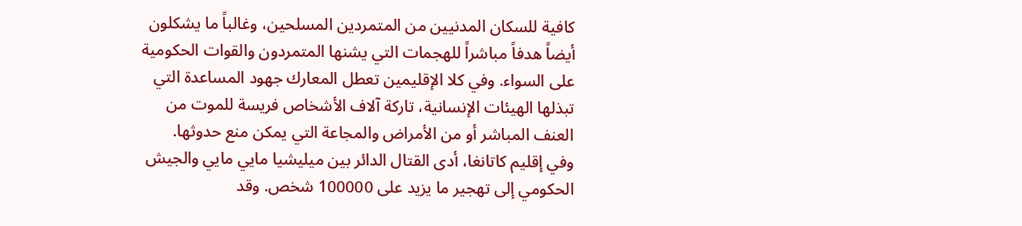كافية للسكان المدنيين من المتمردين المسلحين، وغالباً ما يشكلون أيضاً هدفاً مباشراً للهجمات التي يشنها المتمردون والقوات الحكومية على السواء. وفي كلا الإقليمين تعطل المعارك جهود المساعدة التي تبذلها الهيئات الإنسانية، تاركة آلاف الأشخاص فريسة للموت من العنف المباشر أو من الأمراض والمجاعة التي يمكن منع حدوثها.
وفي إقليم كاتانغا، أدى القتال الدائر بين ميليشيا مايي مايي والجيش الحكومي إلى تهجير ما يزيد على 100000 شخص. وقد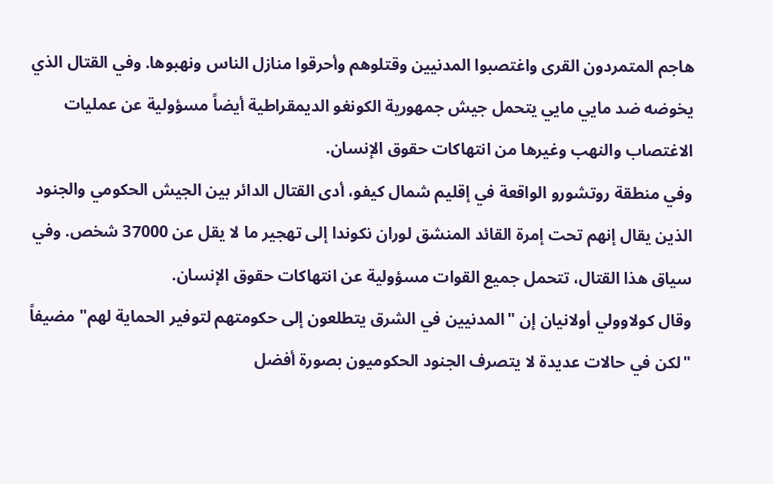هاجم المتمردون القرى واغتصبوا المدنيين وقتلوهم وأحرقوا منازل الناس ونهبوها. وفي القتال الذي يخوضه ضد مايي مايي يتحمل جيش جمهورية الكونغو الديمقراطية أيضاً مسؤولية عن عمليات الاغتصاب والنهب وغيرها من انتهاكات حقوق الإنسان.
وفي منطقة روتشورو الواقعة في إقليم شمال كيفو، أدى القتال الدائر بين الجيش الحكومي والجنود الذين يقال إنهم تحت إمرة القائد المنشق لوران نكوندا إلى تهجير ما لا يقل عن 37000 شخص. وفي سياق هذا القتال، تتحمل جميع القوات مسؤولية عن انتهاكات حقوق الإنسان.
وقال كولاوولي أولانيان إن "المدنيين في الشرق يتطلعون إلى حكومتهم لتوفير الحماية لهم" مضيفاً "لكن في حالات عديدة لا يتصرف الجنود الحكوميون بصورة أفضل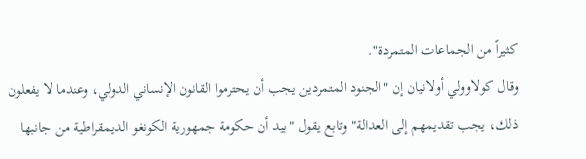كثيراً من الجماعات المتمردة".
وقال كولاوولي أولانيان إن "الجنود المتمردين يجب أن يحترموا القانون الإنساني الدولي، وعندما لا يفعلون ذلك، يجب تقديمهم إلى العدالة" وتابع يقول "بيد أن حكومة جمهورية الكونغو الديمقراطية من جانبها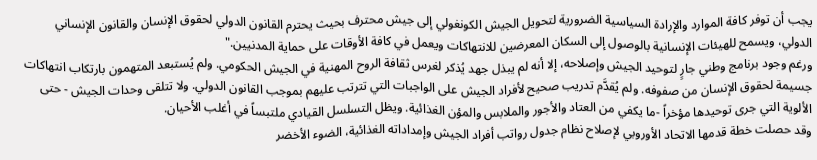يجب أن توفر كافة الموارد والإرادة السياسية الضرورية لتحويل الجيش الكونغولي إلى جيش محترف بحيث يحترم القانون الدولي لحقوق الإنسان والقانون الإنساني الدولي، ويسمح للهيئات الإنسانية بالوصول إلى السكان المعرضين للانتهاكات ويعمل في كافة الأوقات على حماية المدنيين."
ورغم وجود برنامج وطني جارٍ لتوحيد الجيش وإصلاحه، إلا أنه لم يبذل جهد يُذكر لغرس ثقافة الروح المهنية في الجيش الحكومي. ولم يُستبعد المتهمون بارتكاب انتهاكات جسيمة لحقوق الإنسان من صفوفه. ولم يُقدَّم تدريب صحيح لأفراد الجيش على الواجبات التي تترتب عليهم بموجب القانون الدولي. ولا تتلقى وحدات الجيش - حتى الألوية التي جرى توحيدها مؤخراً -ما يكفي من العتاد والأجور والملابس والمؤن الغذائية. ويظل التسلسل القيادي ملتبساً في أغلب الأحيان.
وقد حصلت خطة قدمها الاتحاد الأوروبي لإصلاح نظام جدول رواتب أفراد الجيش وإمداداته الغذائية، الضوء الأخضر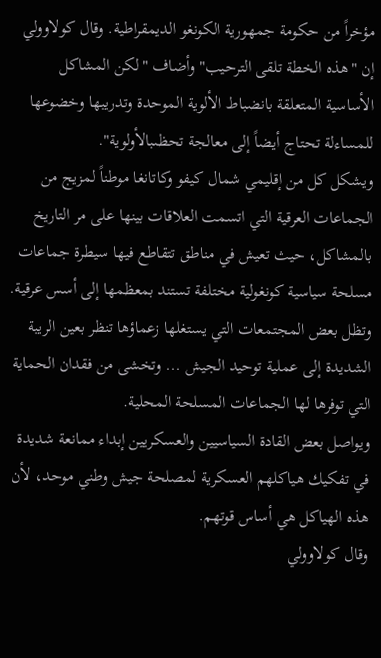مؤخراً من حكومة جمهورية الكونغو الديمقراطية. وقال كولاوولي إن "هذه الخطة تلقى الترحيب" وأضاف "لكن المشاكل الأساسية المتعلقة بانضباط الألوية الموحدة وتدريبها وخضوعها للمساءلة تحتاج أيضاً إلى معالجة تحظىبالأولوية".
ويشكل كل من إقليمي شمال كيفو وكاتانغا موطناً لمزيج من الجماعات العرقية التي اتسمت العلاقات بينها على مر التاريخ بالمشاكل، حيث تعيش في مناطق تتقاطع فيها سيطرة جماعات مسلحة سياسية كونغولية مختلفة تستند بمعظمها إلى أسس عرقية. وتظل بعض المجتمعات التي يستغلها زعماؤها تنظر بعين الريبة الشديدة إلى عملية توحيد الجيش ... وتخشى من فقدان الحماية التي توفرها لها الجماعات المسلحة المحلية.
ويواصل بعض القادة السياسيين والعسكريين إبداء ممانعة شديدة في تفكيك هياكلهم العسكرية لمصلحة جيش وطني موحد، لأن هذه الهياكل هي أساس قوتهم.
وقال كولاوولي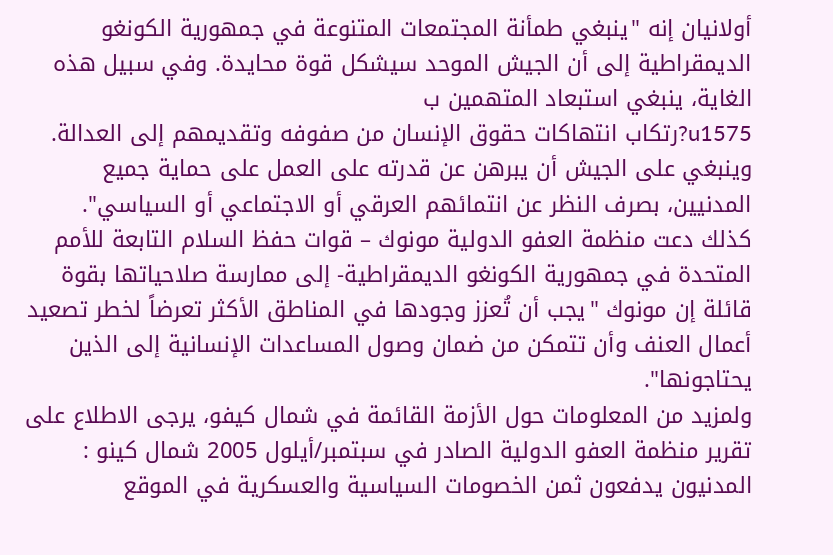أولانيان إنه "ينبغي طمأنة المجتمعات المتنوعة في جمهورية الكونغو الديمقراطية إلى أن الجيش الموحد سيشكل قوة محايدة. وفي سبيل هذه الغاية، ينبغي استبعاد المتهمين ب
u1575?رتكاب انتهاكات حقوق الإنسان من صفوفه وتقديمهم إلى العدالة. وينبغي على الجيش أن يبرهن عن قدرته على العمل على حماية جميع المدنيين، بصرف النظر عن انتمائهم العرقي أو الاجتماعي أو السياسي".
كذلك دعت منظمة العفو الدولية مونوك – قوات حفظ السلام التابعة للأمم المتحدة في جمهورية الكونغو الديمقراطية- إلى ممارسة صلاحياتها بقوة قائلة إن مونوك "يجب أن تُعزز وجودها في المناطق الأكثر تعرضاً لخطر تصعيد أعمال العنف وأن تتمكن من ضمان وصول المساعدات الإنسانية إلى الذين يحتاجونها".
ولمزيد من المعلومات حول الأزمة القائمة في شمال كيفو، يرجى الاطلاع على تقرير منظمة العفو الدولية الصادر في سبتمبر/أيلول 2005 شمال كينو : المدنيون يدفعون ثمن الخصومات السياسية والعسكرية في الموقع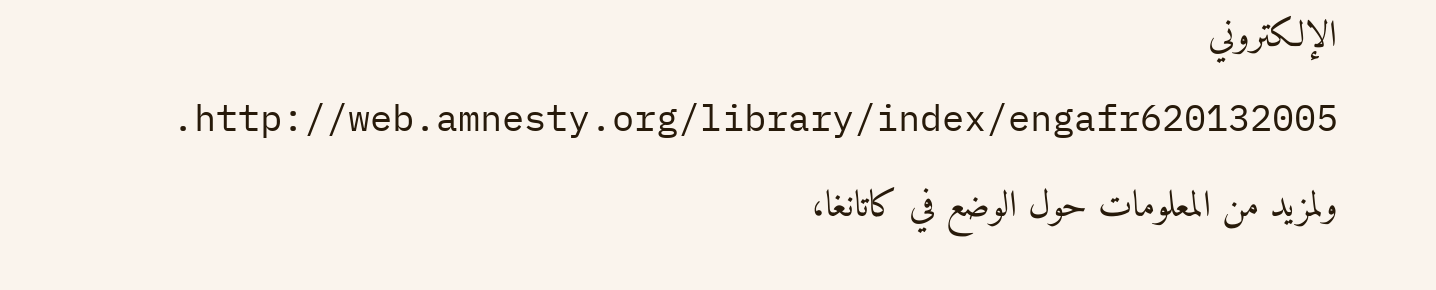الإلكتروني http://web.amnesty.org/library/index/engafr620132005.
ولمزيد من المعلومات حول الوضع في كاتانغا،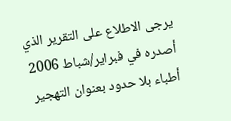يرجى الاطلاع على التقرير الذي أصدره في فبراير/شباط 2006 أطباء بلا حدود بعنوان التهجير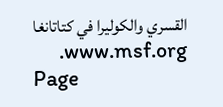القسري والكوليرا في كتاتانغا www.msf.org.
Page